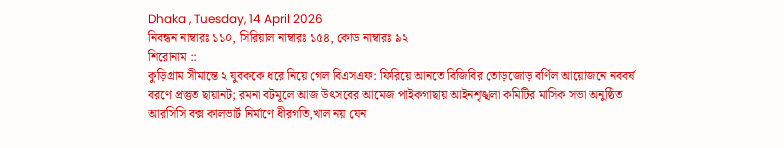Dhaka , Tuesday, 14 April 2026
নিবন্ধন নাম্বারঃ ১১০, সিরিয়াল নাম্বারঃ ১৫৪, কোড নাম্বারঃ ৯২
শিরোনাম ::
কুড়িগ্রাম সীমান্তে ২ যুবককে ধরে নিয়ে গেল বিএসএফ: ফিরিয়ে আনতে বিজিবির তোড়জোড় বর্ণিল আয়োজনে নববর্ষ বরণে প্রস্তুত ছায়ানট; রমনা বটমূলে আজ উৎসবের আমেজ পাইকগাছায় আইনশৃঙ্খলা কমিটির মাসিক সভা অনুষ্ঠিত আরসিসি বক্স কালভার্ট নির্মাণে ধীরগতি,খাল নয় যেন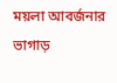ময়লা আবর্জনার ভাগাড়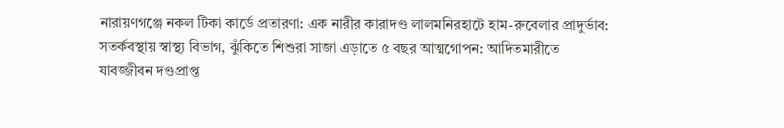নারায়ণগঞ্জে নকল টিকা কার্ডে প্রতারণা: এক নারীর কারাদণ্ড লালমনিরহাটে হাম-রুবেলার প্রাদুর্ভাব: সতর্কবস্থায় স্বাস্থ্য বিভাগ, ঝুঁকিতে শিশুরা সাজা এড়াতে ৫ বছর আত্মগোপন: আদিতমারীতে যাবজ্জীবন দণ্ডপ্রাপ্ত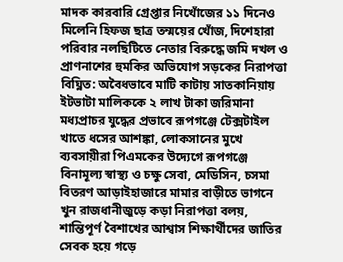মাদক কারবারি গ্রেপ্তার নিখোঁজের ১১ দিনেও মিলেনি হিফজ ছাত্র তন্ময়ের খোঁজ, দিশেহারা পরিবার নলছিটিতে নেতার বিরুদ্ধে জমি দখল ও প্রাণনাশের হুমকির অভিযোগ সড়কের নিরাপত্তা বিঘ্নিত: অবৈধভাবে মাটি কাটায় সাতকানিয়ায় ইটভাটা মালিককে ২ লাখ টাকা জরিমানা  মধ্যপ্রাচর যুদ্ধের প্রভাবে রূপগঞ্জে টেক্সটাইল খাতে ধসের আশঙ্কা, লোকসানের মুখে ব্যবসায়ীরা পিএমকের উদ্যেগে রূপগঞ্জে বিনামূল্য স্বাস্থ্য ও চক্ষু সেবা, মেডিসিন, চসমা বিতরণ আড়াইহাজারে মামার বাড়ীতে ভাগনে খুন রাজধানীজুড়ে কড়া নিরাপত্তা বলয়, শান্তিপূর্ণ বৈশাখের আশ্বাস শিক্ষার্থীদের জাতির সেবক হয়ে গড়ে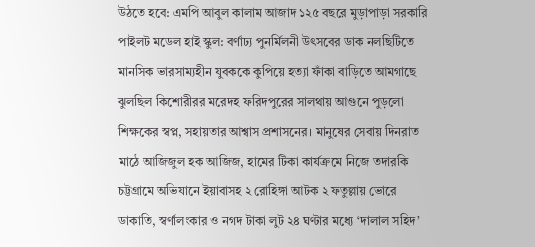উঠতে হবে: এমপি আবুল কালাম আজাদ ১২৫ বছরে মুড়াপাড়া সরকারি পাইলট মডেল হাই স্কুল: বর্ণাঢ্য পুনর্মিলনী উৎসবের ডাক নলছিটিতে মানসিক ভারসাম্যহীন যুবককে কুপিয়ে হত্যা ফাঁকা বাড়িতে আমগাছে ঝুলছিল কিশোরীরর মরেদহ ফরিদপুরের সালথায় আগুনে পুড়লো শিক্ষকের স্বপ্ন, সহায়তার আশ্বাস প্রশাসনের। মানুষের সেবায় দিনরাত মাঠে আজিজুল হক আজিজ, হামের টিকা কার্যক্রমে নিজে তদারকি চট্টগ্রামে অভিযানে ইয়াবাসহ ২ রোহিঙ্গা আটক ২ ফতুল্লায় ভোরে ডাকাতি, স্বর্ণালংকার ও নগদ টাকা লুট ২৪ ঘণ্টার মধ্যে ‘দালাল সহিদ’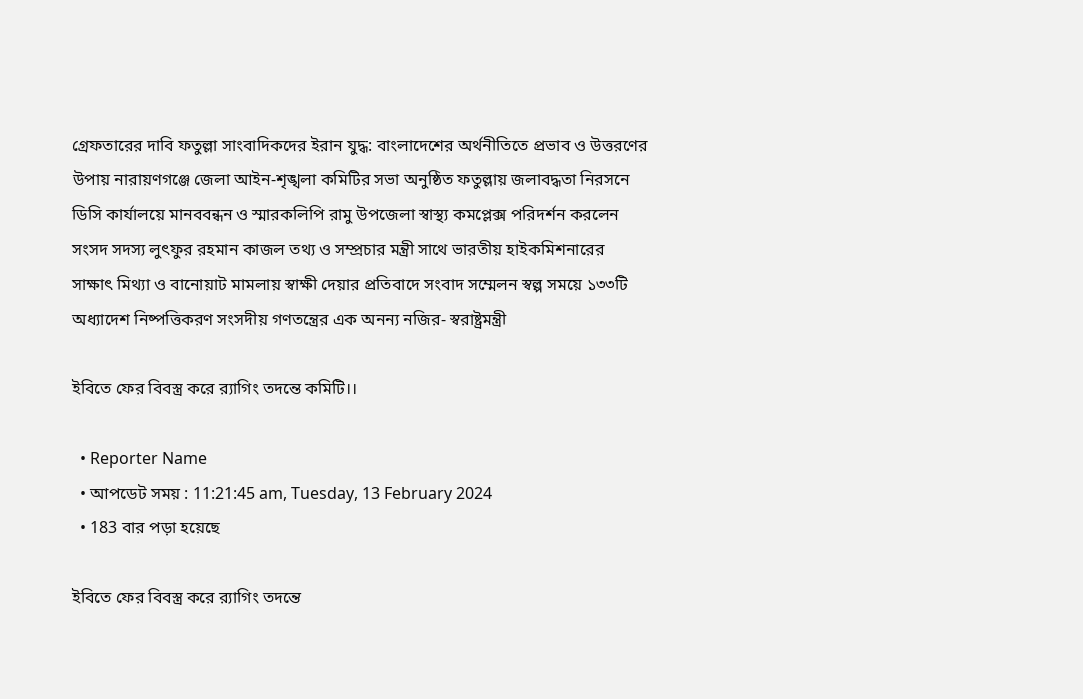গ্রেফতারের দাবি ফতুল্লা সাংবাদিকদের ইরান যুদ্ধ: বাংলাদেশের অর্থনীতিতে প্রভাব ও উত্তরণের উপায় নারায়ণগঞ্জে জেলা আইন-শৃঙ্খলা কমিটির সভা অনুষ্ঠিত ফতুল্লায় জলাবদ্ধতা নিরসনে ডিসি কার্যালয়ে মানববন্ধন ও স্মারকলিপি রামু উপজেলা স্বাস্থ্য কমপ্লেক্স পরিদর্শন করলেন সংসদ সদস্য লুৎফুর রহমান কাজল তথ্য ও সম্প্রচার মন্ত্রী সাথে ভারতীয় হাইকমিশনারের সাক্ষাৎ মিথ্যা ও বানোয়াট মামলায় স্বাক্ষী দেয়ার প্রতিবাদে সংবাদ সম্মেলন স্বল্প সময়ে ১৩৩টি অধ্যাদেশ নিষ্পত্তিকরণ সংসদীয় গণতন্ত্রের এক অনন্য নজির- স্বরাষ্ট্রমন্ত্রী

ইবিতে ফের বিবস্ত্র করে র‌্যাগিং তদন্তে কমিটি।।

  • Reporter Name
  • আপডেট সময় : 11:21:45 am, Tuesday, 13 February 2024
  • 183 বার পড়া হয়েছে

ইবিতে ফের বিবস্ত্র করে র‌্যাগিং তদন্তে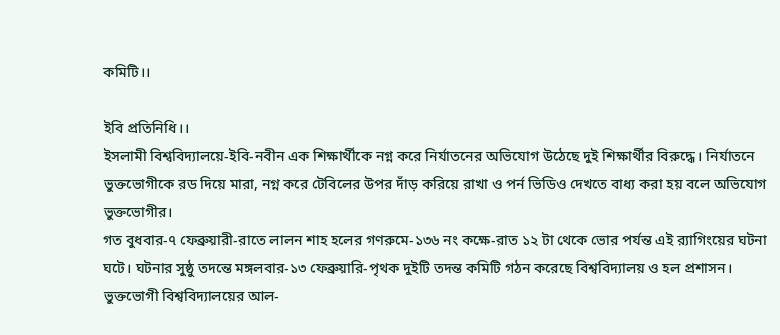কমিটি।।

ইবি প্রতিনিধি।।
ইসলামী বিশ্ববিদ্যালয়ে-ইবি-নবীন এক শিক্ষার্থীকে নগ্ন করে নির্যাতনের অভিযোগ উঠেছে দুই শিক্ষার্থীর বিরুদ্ধে। নির্যাতনে ভুক্তভোগীকে রড দিয়ে মারা, নগ্ন করে টেবিলের উপর দাঁড় করিয়ে রাখা ও পর্ন ভিডিও দেখতে বাধ্য করা হয় বলে অভিযোগ ভুক্তভোগীর।
গত বুধবার-৭ ফেব্রুয়ারী-রাতে লালন শাহ হলের গণরুমে-১৩৬ নং কক্ষে-রাত ১২ টা থেকে ভোর পর্যন্ত এই র‌্যাগিংয়ের ঘটনা ঘটে। ঘটনার সুষ্ঠু তদন্তে মঙ্গলবার-১৩ ফেব্রুয়ারি-পৃথক দুইটি তদন্ত কমিটি গঠন করেছে বিশ্ববিদ্যালয় ও হল প্রশাসন।
ভুক্তভোগী বিশ্ববিদ্যালয়ের আল-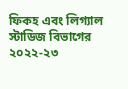ফিকহ এবং লিগ্যাল স্টাডিজ বিভাগের ২০২২-২৩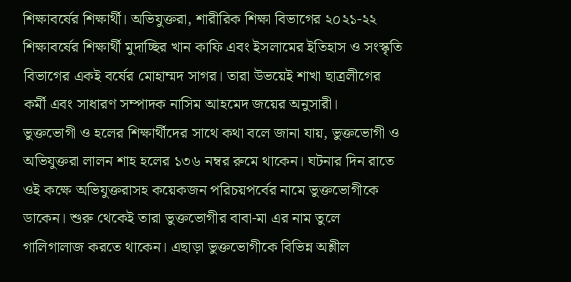শিক্ষাবর্ষের শিক্ষার্থী। অভিযুক্তরা, শারীরিক শিক্ষা বিভাগের ২০২১-২২ শিক্ষাবর্ষের শিক্ষার্থী মুদাচ্ছির খান কাফি এবং ইসলামের ইতিহাস ও সংস্কৃতি বিভাগের একই বর্ষের মোহাম্মদ সাগর। তারা উভয়েই শাখা ছাত্রলীগের কর্মী এবং সাধারণ সম্পাদক নাসিম আহমেদ জয়ের অনুসারী।
ভুক্তভোগী ও হলের শিক্ষার্থীদের সাথে কথা বলে জানা যায়, ভুক্তভোগী ও অভিযুক্তরা লালন শাহ হলের ১৩৬ নম্বর রুমে থাকেন। ঘটনার দিন রাতে ওই কক্ষে অভিযুক্তরাসহ কয়েকজন পরিচয়পর্বের নামে ভুক্তভোগীকে ডাকেন। শুরু থেকেই তারা ভুক্তভোগীর বাবা-মা এর নাম তুলে গালিগালাজ করতে থাকেন। এছাড়া ভুক্তভোগীকে বিভিন্ন অশ্লীল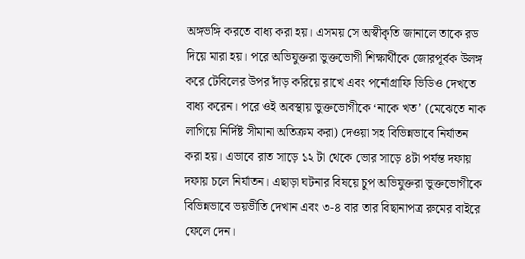অঙ্গভঙ্গি করতে বাধ্য করা হয়। এসময় সে অস্বীকৃতি জানালে তাকে রড দিয়ে মারা হয়। পরে অভিযুক্তরা ভুক্তভোগী শিক্ষার্থীকে জোরপূর্বক উলঙ্গ করে টেবিলের উপর দাঁড় করিয়ে রাখে এবং পর্নোগ্রাফি ভিডিও দেখতে বাধ্য করেন। পরে ওই অবস্থায় ভুক্তভোগীকে ‘নাকে খত’ (মেঝেতে নাক লাগিয়ে নির্দিষ্ট সীমানা অতিক্রম করা) দেওয়া সহ বিভিন্নভাবে নির্যাতন করা হয়। এভাবে রাত সাড়ে ১২ টা থেকে ভোর সাড়ে ৪টা পর্যন্ত দফায় দফায় চলে নির্যাতন। এছাড়া ঘটনার বিষয়ে চুপ অভিযুক্তরা ভুক্তভোগীকে বিভিন্নভাবে ভয়ভীতি দেখান এবং ৩-৪ বার তার বিছানাপত্র রুমের বাইরে ফেলে দেন।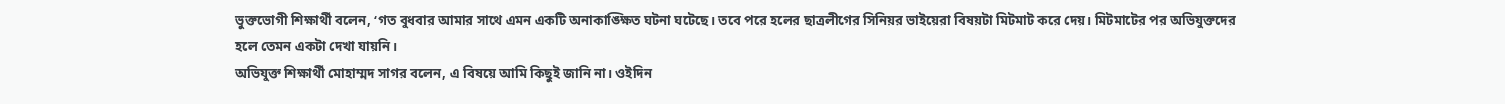ভুক্তভোগী শিক্ষার্থী বলেন, ‘গত বুধবার আমার সাথে এমন একটি অনাকাঙ্ক্ষিত ঘটনা ঘটেছে। তবে পরে হলের ছাত্রলীগের সিনিয়র ভাইয়েরা বিষয়টা মিটমাট করে দেয়। মিটমাটের পর অভিযুক্তদের হলে তেমন একটা দেখা যায়নি।
অভিযুক্ত শিক্ষার্থী মোহাম্মদ সাগর বলেন, এ বিষয়ে আমি কিছুই জানি না। ওইদিন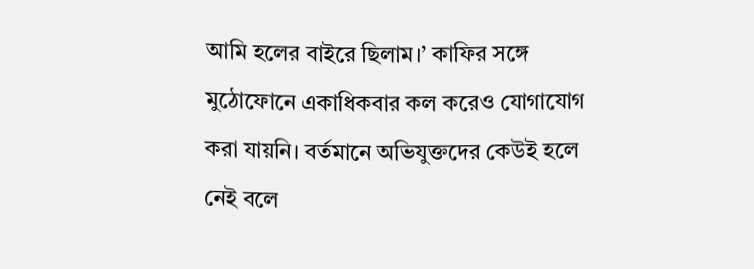আমি হলের বাইরে ছিলাম।’ কাফির সঙ্গে মুঠোফোনে একাধিকবার কল করেও যোগাযোগ করা যায়নি। বর্তমানে অভিযুক্তদের কেউই হলে নেই বলে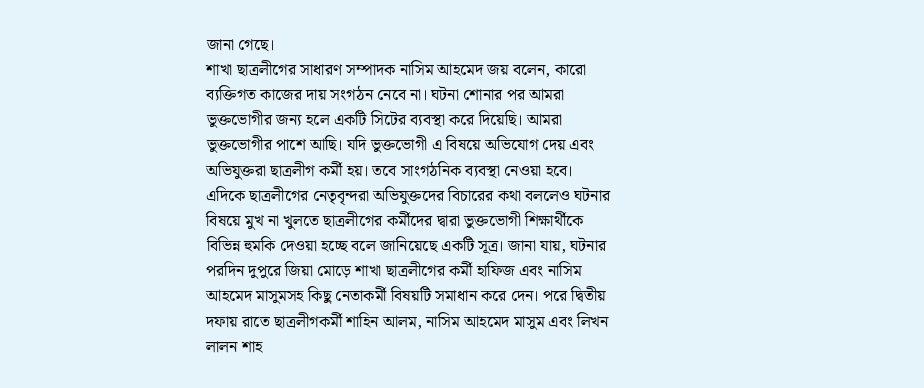জানা গেছে।
শাখা ছাত্রলীগের সাধারণ সম্পাদক নাসিম আহমেদ জয় বলেন, কারো ব্যক্তিগত কাজের দায় সংগঠন নেবে না। ঘটনা শোনার পর আমরা ভুক্তভোগীর জন্য হলে একটি সিটের ব্যবস্থা করে দিয়েছি। আমরা ভুক্তভোগীর পাশে আছি। যদি ভুক্তভোগী এ বিষয়ে অভিযোগ দেয় এবং অভিযুক্তরা ছাত্রলীগ কর্মী হয়। তবে সাংগঠনিক ব্যবস্থা নেওয়া হবে।
এদিকে ছাত্রলীগের নেতৃবৃন্দরা অভিযুক্তদের বিচারের কথা বললেও ঘটনার বিষয়ে মুখ না খুলতে ছাত্রলীগের কর্মীদের দ্বারা ভুক্তভোগী শিক্ষার্থীকে বিভিন্ন হুমকি দেওয়া হচ্ছে বলে জানিয়েছে একটি সূত্র। জানা যায়, ঘটনার পরদিন দুপুরে জিয়া মোড়ে শাখা ছাত্রলীগের কর্মী হাফিজ এবং নাসিম আহমেদ মাসুমসহ কিছু নেতাকর্মী বিষয়টি সমাধান করে দেন। পরে দ্বিতীয় দফায় রাতে ছাত্রলীগকর্মী শাহিন আলম, নাসিম আহমেদ মাসুম এবং লিখন লালন শাহ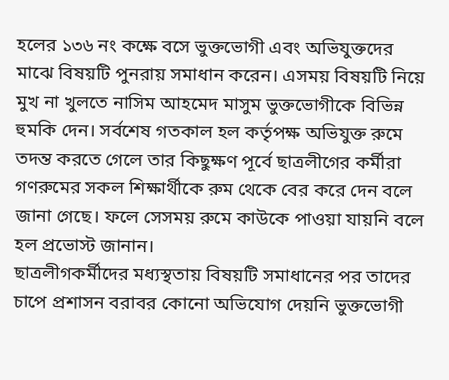হলের ১৩৬ নং কক্ষে বসে ভুক্তভোগী এবং অভিযুক্তদের মাঝে বিষয়টি পুনরায় সমাধান করেন। এসময় বিষয়টি নিয়ে মুখ না খুলতে নাসিম আহমেদ মাসুম ভুক্তভোগীকে বিভিন্ন হুমকি দেন। সর্বশেষ গতকাল হল কর্তৃপক্ষ অভিযুক্ত রুমে তদন্ত করতে গেলে তার কিছুক্ষণ পূর্বে ছাত্রলীগের কর্মীরা গণরুমের সকল শিক্ষার্থীকে রুম থেকে বের করে দেন বলে জানা গেছে। ফলে সেসময় রুমে কাউকে পাওয়া যায়নি বলে হল প্রভোস্ট জানান।
ছাত্রলীগকর্মীদের মধ্যস্থতায় বিষয়টি সমাধানের পর তাদের চাপে প্রশাসন বরাবর কোনো অভিযোগ দেয়নি ভুক্তভোগী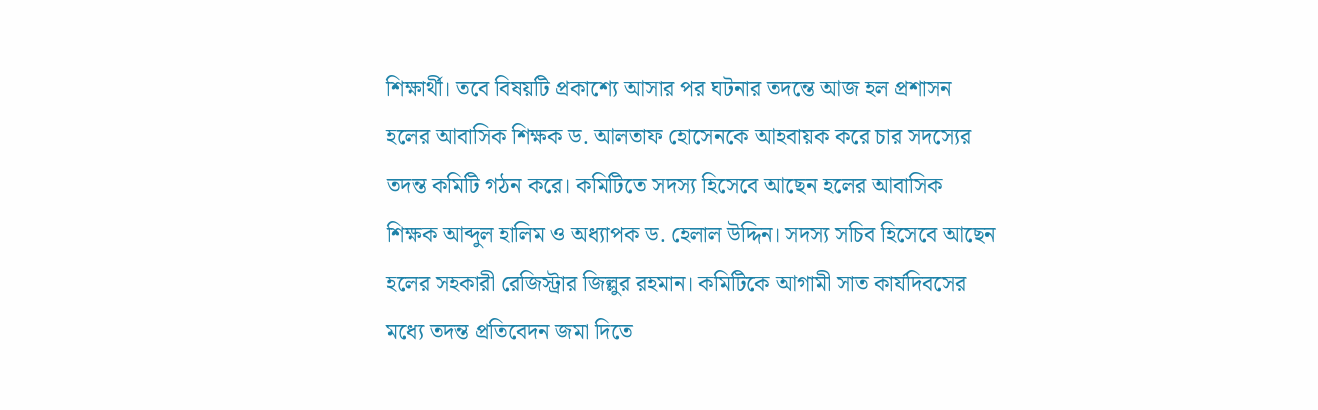শিক্ষার্থী। তবে বিষয়টি প্রকাশ্যে আসার পর ঘটনার তদন্তে আজ হল প্রশাসন হলের আবাসিক শিক্ষক ড. আলতাফ হোসেনকে আহবায়ক করে চার সদস্যের তদন্ত কমিটি গঠন করে। কমিটিতে সদস্য হিসেবে আছেন হলের আবাসিক শিক্ষক আব্দুল হালিম ও অধ্যাপক ড. হেলাল উদ্দিন। সদস্য সচিব হিসেবে আছেন হলের সহকারী রেজিস্ট্রার জিল্লুর রহমান। কমিটিকে আগামী সাত কার্যদিবসের মধ্যে তদন্ত প্রতিবেদন জমা দিতে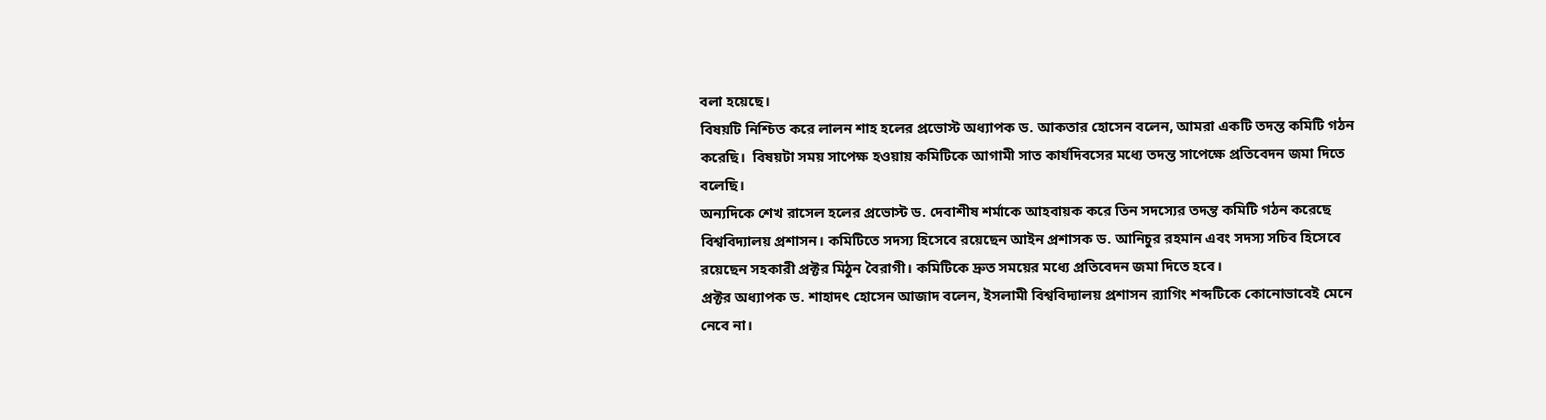বলা হয়েছে।
বিষয়টি নিশ্চিত করে লালন শাহ হলের প্রভোস্ট অধ্যাপক ড. আকতার হোসেন বলেন, আমরা একটি তদন্ত কমিটি গঠন করেছি।  বিষয়টা সময় সাপেক্ষ হওয়ায় কমিটিকে আগামী সাত কার্যদিবসের মধ্যে তদন্ত সাপেক্ষে প্রতিবেদন জমা দিতে বলেছি।
অন্যদিকে শেখ রাসেল হলের প্রভোস্ট ড. দেবাশীষ শর্মাকে আহবায়ক করে তিন সদস্যের তদন্ত কমিটি গঠন করেছে বিশ্ববিদ্যালয় প্রশাসন। কমিটিতে সদস্য হিসেবে রয়েছেন আইন প্রশাসক ড. আনিচুর রহমান এবং সদস্য সচিব হিসেবে রয়েছেন সহকারী প্রক্টর মিঠুন বৈরাগী। কমিটিকে দ্রুত সময়ের মধ্যে প্রতিবেদন জমা দিতে হবে।
প্রক্টর অধ্যাপক ড. শাহাদৎ হোসেন আজাদ বলেন, ইসলামী বিশ্ববিদ্যালয় প্রশাসন র‍্যাগিং শব্দটিকে কোনোভাবেই মেনে নেবে না।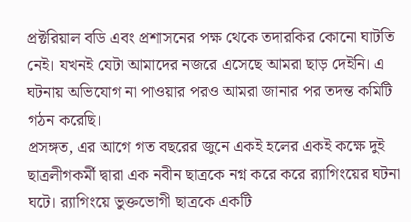প্রক্টরিয়াল বডি এবং প্রশাসনের পক্ষ থেকে তদারকির কোনো ঘাটতি নেই। যখনই যেটা আমাদের নজরে এসেছে আমরা ছাড় দেইনি। এ ঘটনায় অভিযোগ না পাওয়ার পরও আমরা জানার পর তদন্ত কমিটি গঠন করেছি।
প্রসঙ্গত, এর আগে গত বছরের জুনে একই হলের একই কক্ষে দুই ছাত্রলীগকর্মী দ্বারা এক নবীন ছাত্রকে নগ্ন করে করে র‍্যাগিংয়ের ঘটনা ঘটে। র‍্যাগিংয়ে ভুক্তভোগী ছাত্রকে একটি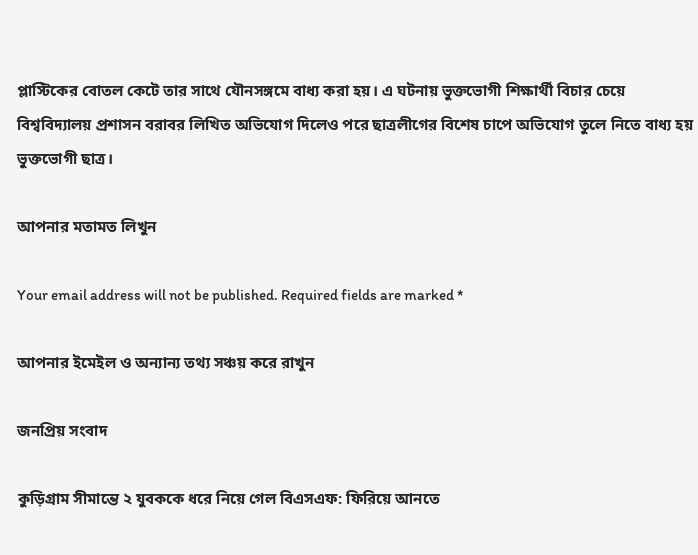প্লাস্টিকের বোতল কেটে তার সাথে যৌনসঙ্গমে বাধ্য করা হয়। এ ঘটনায় ভুক্তভোগী শিক্ষার্থী বিচার চেয়ে বিশ্ববিদ্যালয় প্রশাসন বরাবর লিখিত অভিযোগ দিলেও পরে ছাত্রলীগের বিশেষ চাপে অভিযোগ তুলে নিতে বাধ্য হয় ভুক্তভোগী ছাত্র।

আপনার মতামত লিখুন

Your email address will not be published. Required fields are marked *

আপনার ইমেইল ও অন্যান্য তথ্য সঞ্চয় করে রাখুন

জনপ্রিয় সংবাদ

কুড়িগ্রাম সীমান্তে ২ যুবককে ধরে নিয়ে গেল বিএসএফ: ফিরিয়ে আনতে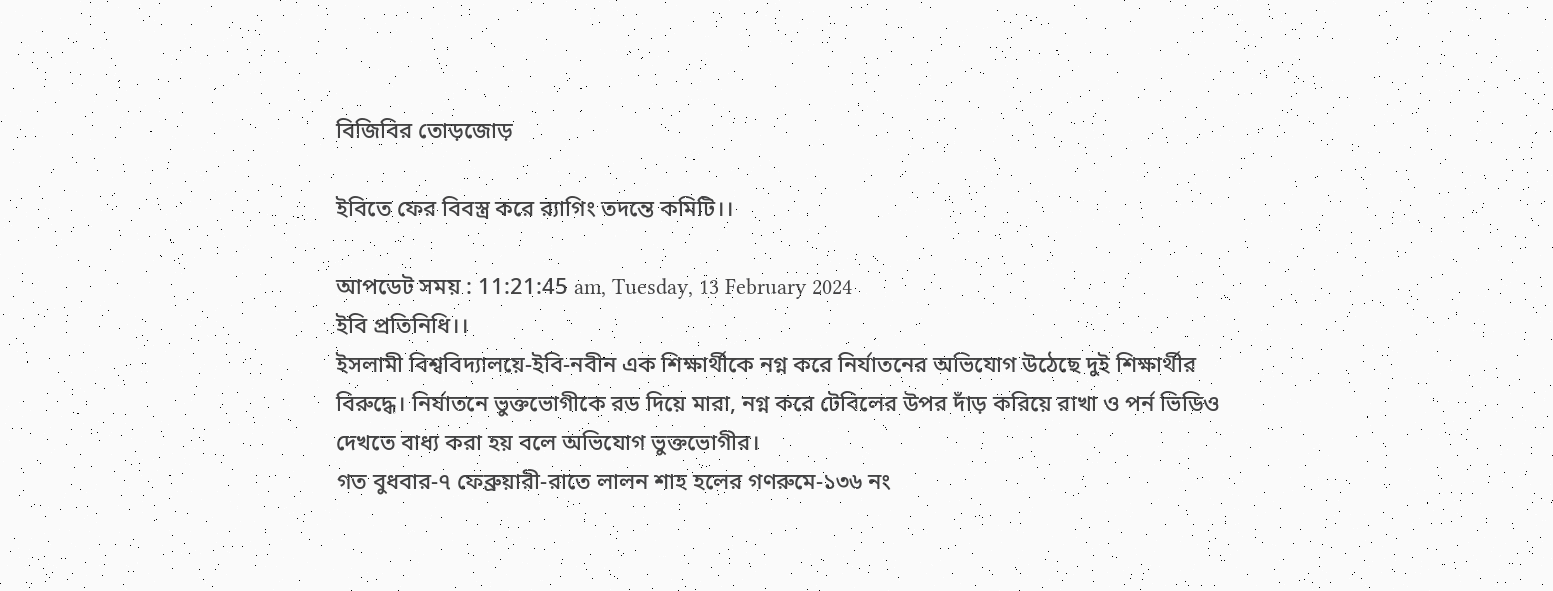বিজিবির তোড়জোড়

ইবিতে ফের বিবস্ত্র করে র‌্যাগিং তদন্তে কমিটি।।

আপডেট সময় : 11:21:45 am, Tuesday, 13 February 2024
ইবি প্রতিনিধি।।
ইসলামী বিশ্ববিদ্যালয়ে-ইবি-নবীন এক শিক্ষার্থীকে নগ্ন করে নির্যাতনের অভিযোগ উঠেছে দুই শিক্ষার্থীর বিরুদ্ধে। নির্যাতনে ভুক্তভোগীকে রড দিয়ে মারা, নগ্ন করে টেবিলের উপর দাঁড় করিয়ে রাখা ও পর্ন ভিডিও দেখতে বাধ্য করা হয় বলে অভিযোগ ভুক্তভোগীর।
গত বুধবার-৭ ফেব্রুয়ারী-রাতে লালন শাহ হলের গণরুমে-১৩৬ নং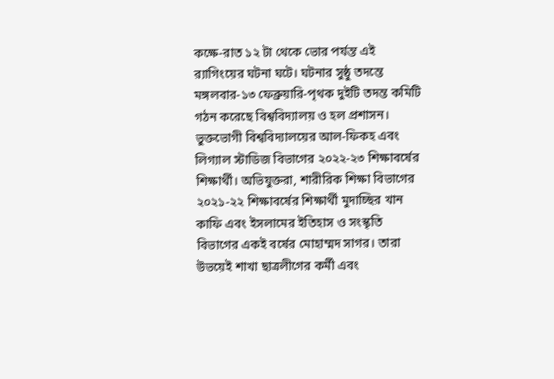কক্ষে-রাত ১২ টা থেকে ভোর পর্যন্ত এই র‌্যাগিংয়ের ঘটনা ঘটে। ঘটনার সুষ্ঠু তদন্তে মঙ্গলবার-১৩ ফেব্রুয়ারি-পৃথক দুইটি তদন্ত কমিটি গঠন করেছে বিশ্ববিদ্যালয় ও হল প্রশাসন।
ভুক্তভোগী বিশ্ববিদ্যালয়ের আল-ফিকহ এবং লিগ্যাল স্টাডিজ বিভাগের ২০২২-২৩ শিক্ষাবর্ষের শিক্ষার্থী। অভিযুক্তরা, শারীরিক শিক্ষা বিভাগের ২০২১-২২ শিক্ষাবর্ষের শিক্ষার্থী মুদাচ্ছির খান কাফি এবং ইসলামের ইতিহাস ও সংস্কৃতি বিভাগের একই বর্ষের মোহাম্মদ সাগর। তারা উভয়েই শাখা ছাত্রলীগের কর্মী এবং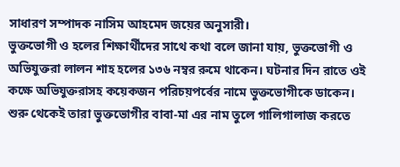সাধারণ সম্পাদক নাসিম আহমেদ জয়ের অনুসারী।
ভুক্তভোগী ও হলের শিক্ষার্থীদের সাথে কথা বলে জানা যায়, ভুক্তভোগী ও অভিযুক্তরা লালন শাহ হলের ১৩৬ নম্বর রুমে থাকেন। ঘটনার দিন রাতে ওই কক্ষে অভিযুক্তরাসহ কয়েকজন পরিচয়পর্বের নামে ভুক্তভোগীকে ডাকেন। শুরু থেকেই তারা ভুক্তভোগীর বাবা-মা এর নাম তুলে গালিগালাজ করতে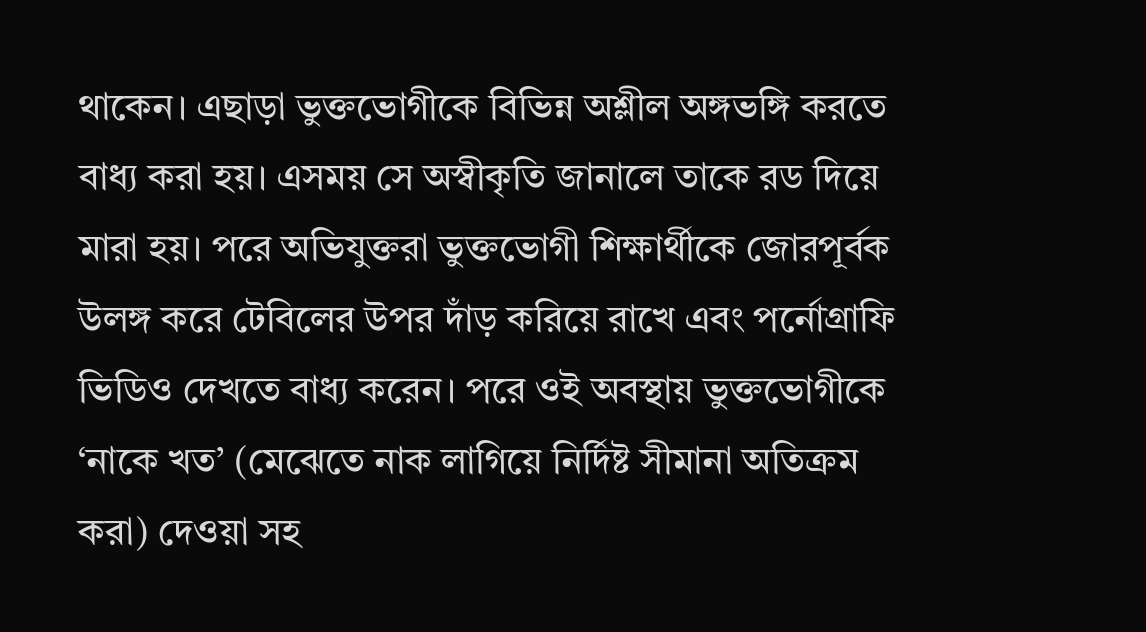থাকেন। এছাড়া ভুক্তভোগীকে বিভিন্ন অশ্লীল অঙ্গভঙ্গি করতে বাধ্য করা হয়। এসময় সে অস্বীকৃতি জানালে তাকে রড দিয়ে মারা হয়। পরে অভিযুক্তরা ভুক্তভোগী শিক্ষার্থীকে জোরপূর্বক উলঙ্গ করে টেবিলের উপর দাঁড় করিয়ে রাখে এবং পর্নোগ্রাফি ভিডিও দেখতে বাধ্য করেন। পরে ওই অবস্থায় ভুক্তভোগীকে ‘নাকে খত’ (মেঝেতে নাক লাগিয়ে নির্দিষ্ট সীমানা অতিক্রম করা) দেওয়া সহ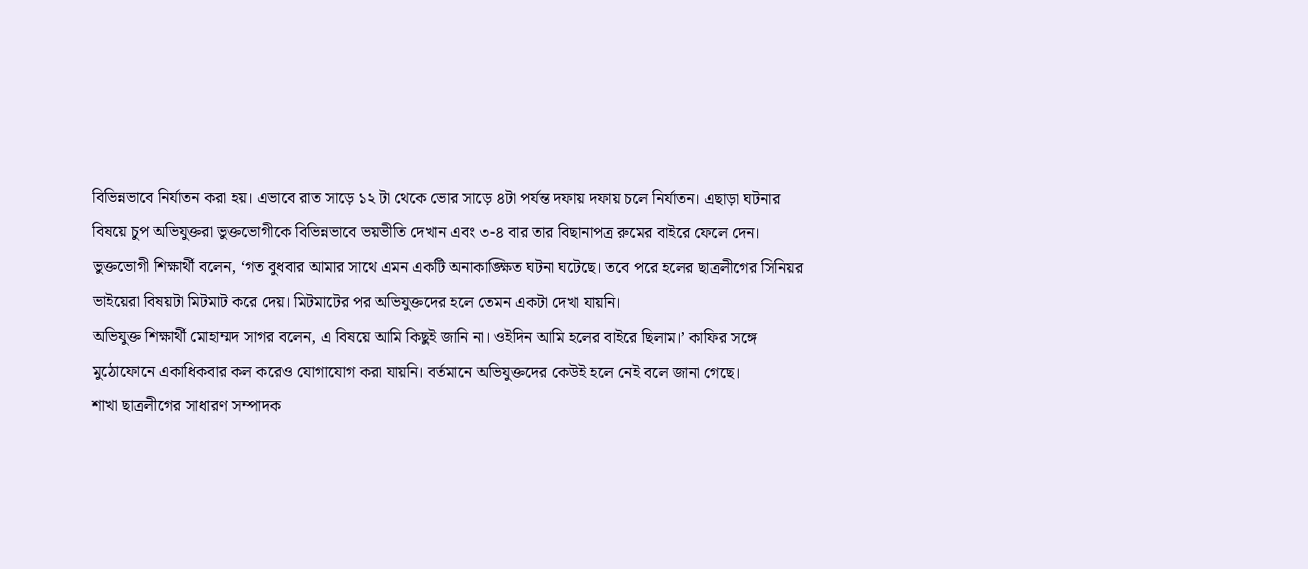বিভিন্নভাবে নির্যাতন করা হয়। এভাবে রাত সাড়ে ১২ টা থেকে ভোর সাড়ে ৪টা পর্যন্ত দফায় দফায় চলে নির্যাতন। এছাড়া ঘটনার বিষয়ে চুপ অভিযুক্তরা ভুক্তভোগীকে বিভিন্নভাবে ভয়ভীতি দেখান এবং ৩-৪ বার তার বিছানাপত্র রুমের বাইরে ফেলে দেন।
ভুক্তভোগী শিক্ষার্থী বলেন, ‘গত বুধবার আমার সাথে এমন একটি অনাকাঙ্ক্ষিত ঘটনা ঘটেছে। তবে পরে হলের ছাত্রলীগের সিনিয়র ভাইয়েরা বিষয়টা মিটমাট করে দেয়। মিটমাটের পর অভিযুক্তদের হলে তেমন একটা দেখা যায়নি।
অভিযুক্ত শিক্ষার্থী মোহাম্মদ সাগর বলেন, এ বিষয়ে আমি কিছুই জানি না। ওইদিন আমি হলের বাইরে ছিলাম।’ কাফির সঙ্গে মুঠোফোনে একাধিকবার কল করেও যোগাযোগ করা যায়নি। বর্তমানে অভিযুক্তদের কেউই হলে নেই বলে জানা গেছে।
শাখা ছাত্রলীগের সাধারণ সম্পাদক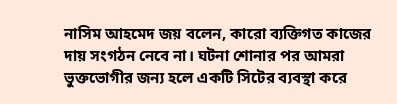নাসিম আহমেদ জয় বলেন, কারো ব্যক্তিগত কাজের দায় সংগঠন নেবে না। ঘটনা শোনার পর আমরা ভুক্তভোগীর জন্য হলে একটি সিটের ব্যবস্থা করে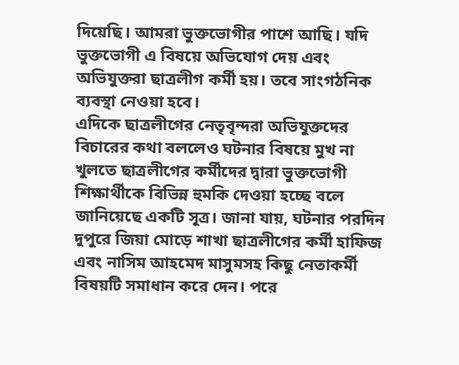দিয়েছি। আমরা ভুক্তভোগীর পাশে আছি। যদি ভুক্তভোগী এ বিষয়ে অভিযোগ দেয় এবং অভিযুক্তরা ছাত্রলীগ কর্মী হয়। তবে সাংগঠনিক ব্যবস্থা নেওয়া হবে।
এদিকে ছাত্রলীগের নেতৃবৃন্দরা অভিযুক্তদের বিচারের কথা বললেও ঘটনার বিষয়ে মুখ না খুলতে ছাত্রলীগের কর্মীদের দ্বারা ভুক্তভোগী শিক্ষার্থীকে বিভিন্ন হুমকি দেওয়া হচ্ছে বলে জানিয়েছে একটি সূত্র। জানা যায়, ঘটনার পরদিন দুপুরে জিয়া মোড়ে শাখা ছাত্রলীগের কর্মী হাফিজ এবং নাসিম আহমেদ মাসুমসহ কিছু নেতাকর্মী বিষয়টি সমাধান করে দেন। পরে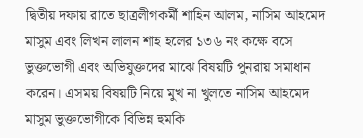দ্বিতীয় দফায় রাতে ছাত্রলীগকর্মী শাহিন আলম, নাসিম আহমেদ মাসুম এবং লিখন লালন শাহ হলের ১৩৬ নং কক্ষে বসে ভুক্তভোগী এবং অভিযুক্তদের মাঝে বিষয়টি পুনরায় সমাধান করেন। এসময় বিষয়টি নিয়ে মুখ না খুলতে নাসিম আহমেদ মাসুম ভুক্তভোগীকে বিভিন্ন হুমকি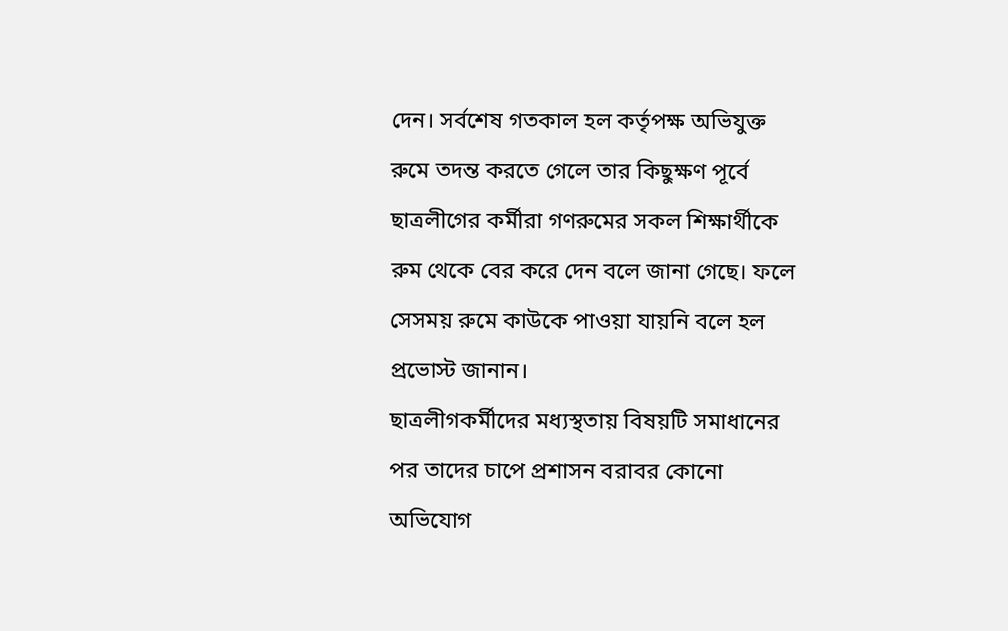দেন। সর্বশেষ গতকাল হল কর্তৃপক্ষ অভিযুক্ত রুমে তদন্ত করতে গেলে তার কিছুক্ষণ পূর্বে ছাত্রলীগের কর্মীরা গণরুমের সকল শিক্ষার্থীকে রুম থেকে বের করে দেন বলে জানা গেছে। ফলে সেসময় রুমে কাউকে পাওয়া যায়নি বলে হল প্রভোস্ট জানান।
ছাত্রলীগকর্মীদের মধ্যস্থতায় বিষয়টি সমাধানের পর তাদের চাপে প্রশাসন বরাবর কোনো অভিযোগ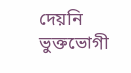দেয়নি ভুক্তভোগী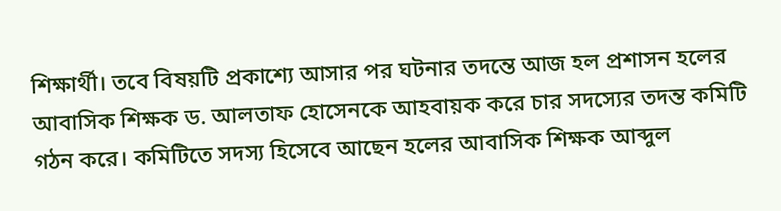শিক্ষার্থী। তবে বিষয়টি প্রকাশ্যে আসার পর ঘটনার তদন্তে আজ হল প্রশাসন হলের আবাসিক শিক্ষক ড. আলতাফ হোসেনকে আহবায়ক করে চার সদস্যের তদন্ত কমিটি গঠন করে। কমিটিতে সদস্য হিসেবে আছেন হলের আবাসিক শিক্ষক আব্দুল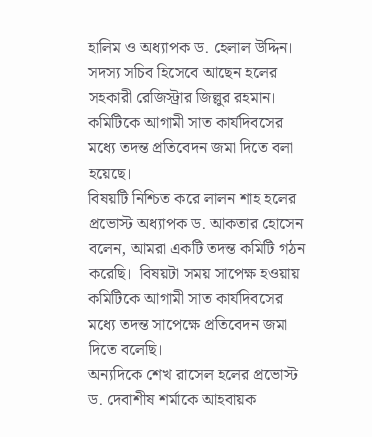হালিম ও অধ্যাপক ড. হেলাল উদ্দিন। সদস্য সচিব হিসেবে আছেন হলের সহকারী রেজিস্ট্রার জিল্লুর রহমান। কমিটিকে আগামী সাত কার্যদিবসের মধ্যে তদন্ত প্রতিবেদন জমা দিতে বলা হয়েছে।
বিষয়টি নিশ্চিত করে লালন শাহ হলের প্রভোস্ট অধ্যাপক ড. আকতার হোসেন বলেন, আমরা একটি তদন্ত কমিটি গঠন করেছি।  বিষয়টা সময় সাপেক্ষ হওয়ায় কমিটিকে আগামী সাত কার্যদিবসের মধ্যে তদন্ত সাপেক্ষে প্রতিবেদন জমা দিতে বলেছি।
অন্যদিকে শেখ রাসেল হলের প্রভোস্ট ড. দেবাশীষ শর্মাকে আহবায়ক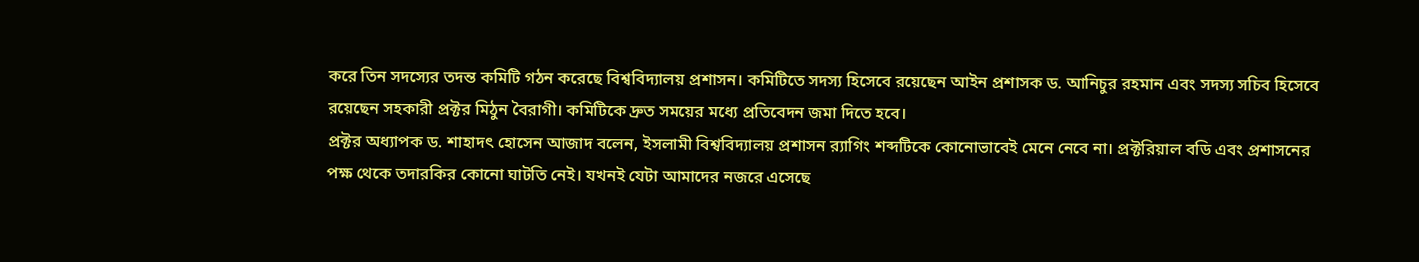করে তিন সদস্যের তদন্ত কমিটি গঠন করেছে বিশ্ববিদ্যালয় প্রশাসন। কমিটিতে সদস্য হিসেবে রয়েছেন আইন প্রশাসক ড. আনিচুর রহমান এবং সদস্য সচিব হিসেবে রয়েছেন সহকারী প্রক্টর মিঠুন বৈরাগী। কমিটিকে দ্রুত সময়ের মধ্যে প্রতিবেদন জমা দিতে হবে।
প্রক্টর অধ্যাপক ড. শাহাদৎ হোসেন আজাদ বলেন, ইসলামী বিশ্ববিদ্যালয় প্রশাসন র‍্যাগিং শব্দটিকে কোনোভাবেই মেনে নেবে না। প্রক্টরিয়াল বডি এবং প্রশাসনের পক্ষ থেকে তদারকির কোনো ঘাটতি নেই। যখনই যেটা আমাদের নজরে এসেছে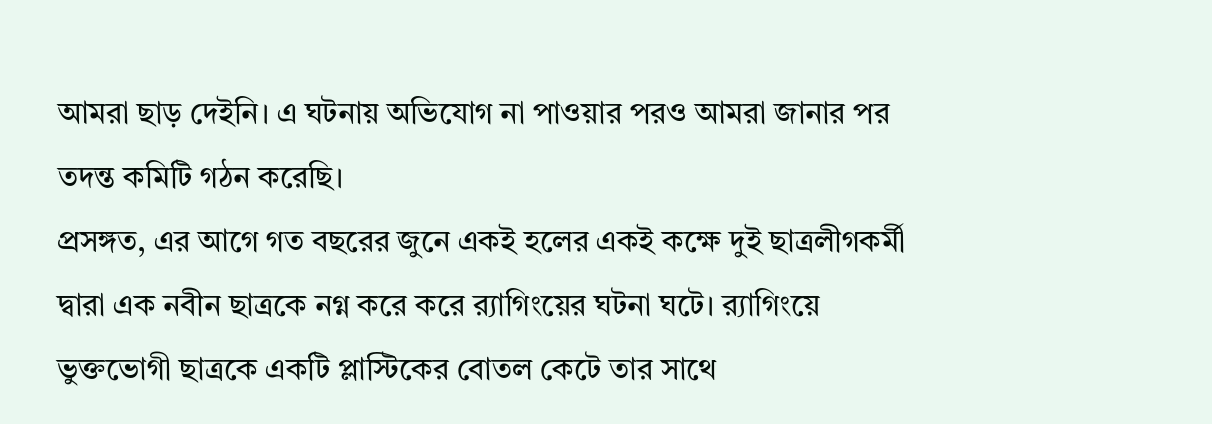আমরা ছাড় দেইনি। এ ঘটনায় অভিযোগ না পাওয়ার পরও আমরা জানার পর তদন্ত কমিটি গঠন করেছি।
প্রসঙ্গত, এর আগে গত বছরের জুনে একই হলের একই কক্ষে দুই ছাত্রলীগকর্মী দ্বারা এক নবীন ছাত্রকে নগ্ন করে করে র‍্যাগিংয়ের ঘটনা ঘটে। র‍্যাগিংয়ে ভুক্তভোগী ছাত্রকে একটি প্লাস্টিকের বোতল কেটে তার সাথে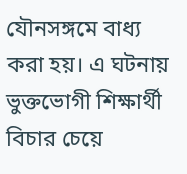যৌনসঙ্গমে বাধ্য করা হয়। এ ঘটনায় ভুক্তভোগী শিক্ষার্থী বিচার চেয়ে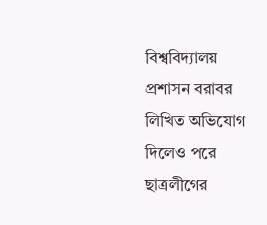বিশ্ববিদ্যালয় প্রশাসন বরাবর লিখিত অভিযোগ দিলেও পরে ছাত্রলীগের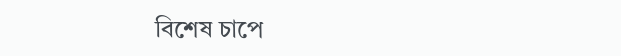বিশেষ চাপে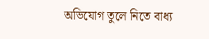অভিযোগ তুলে নিতে বাধ্য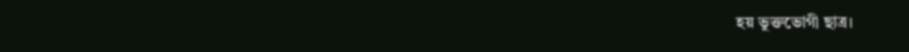হয় ভুক্তভোগী ছাত্র।